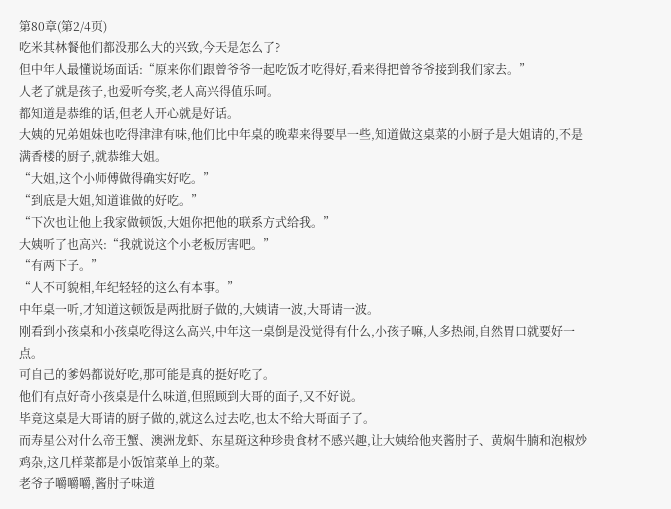第80章(第2/4页)
吃米其林餐他们都没那么大的兴致,今天是怎么了?
但中年人最懂说场面话:“原来你们跟曾爷爷一起吃饭才吃得好,看来得把曾爷爷接到我们家去。”
人老了就是孩子,也爱听夸奖,老人高兴得值乐呵。
都知道是恭维的话,但老人开心就是好话。
大姨的兄弟姐妹也吃得津津有味,他们比中年桌的晚辈来得要早一些,知道做这桌菜的小厨子是大姐请的,不是满香楼的厨子,就恭维大姐。
“大姐,这个小师傅做得确实好吃。”
“到底是大姐,知道谁做的好吃。”
“下次也让他上我家做顿饭,大姐你把他的联系方式给我。”
大姨听了也高兴:“我就说这个小老板厉害吧。”
“有两下子。”
“人不可貌相,年纪轻轻的这么有本事。”
中年桌一听,才知道这顿饭是两批厨子做的,大姨请一波,大哥请一波。
刚看到小孩桌和小孩桌吃得这么高兴,中年这一桌倒是没觉得有什么,小孩子嘛,人多热闹,自然胃口就要好一点。
可自己的爹妈都说好吃,那可能是真的挺好吃了。
他们有点好奇小孩桌是什么味道,但照顾到大哥的面子,又不好说。
毕竟这桌是大哥请的厨子做的,就这么过去吃,也太不给大哥面子了。
而寿星公对什么帝王蟹、澳洲龙虾、东星斑这种珍贵食材不感兴趣,让大姨给他夹酱肘子、黄焖牛腩和泡椒炒鸡杂,这几样菜都是小饭馆菜单上的菜。
老爷子嚼嚼嚼,酱肘子味道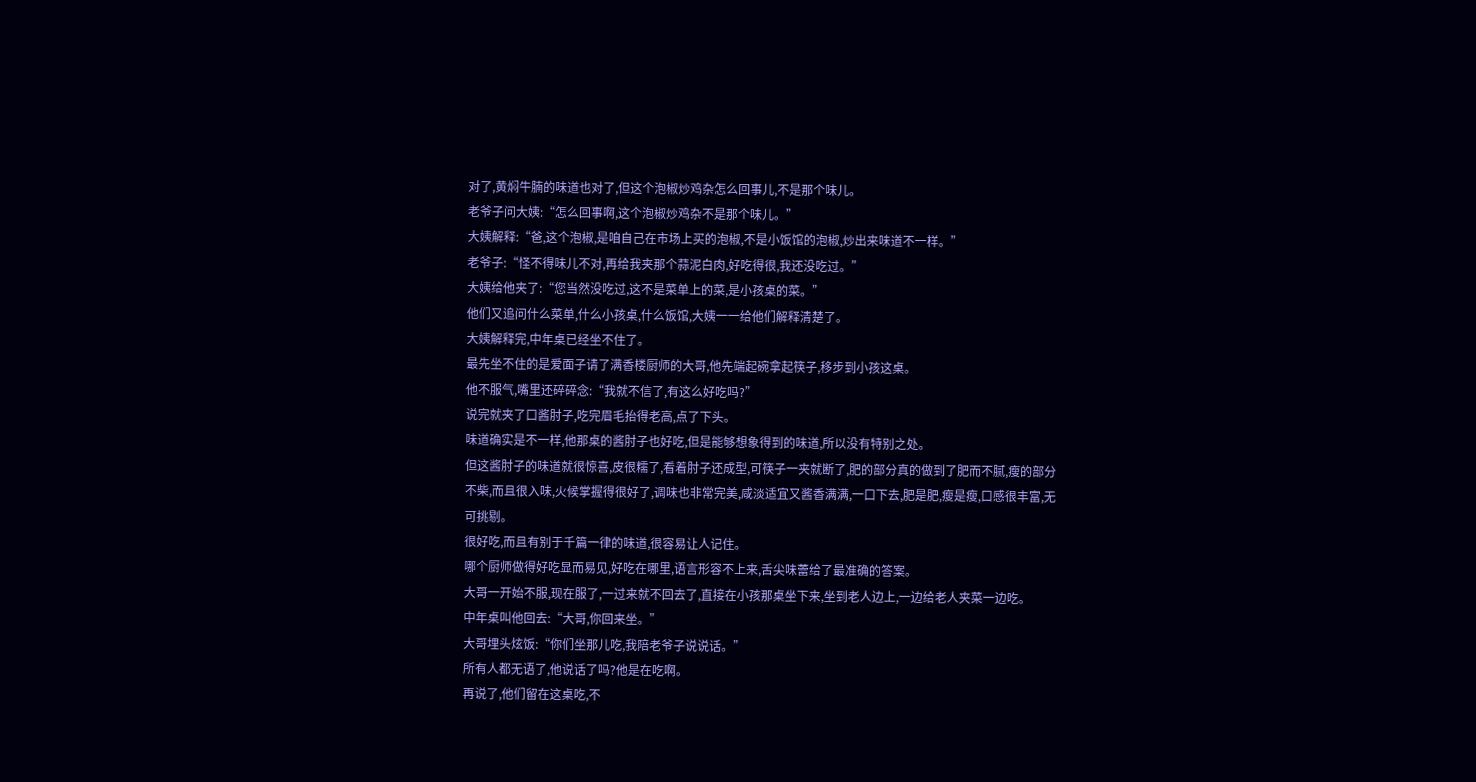对了,黄焖牛腩的味道也对了,但这个泡椒炒鸡杂怎么回事儿,不是那个味儿。
老爷子问大姨:“怎么回事啊,这个泡椒炒鸡杂不是那个味儿。”
大姨解释:“爸,这个泡椒,是咱自己在市场上买的泡椒,不是小饭馆的泡椒,炒出来味道不一样。”
老爷子:“怪不得味儿不对,再给我夹那个蒜泥白肉,好吃得很,我还没吃过。”
大姨给他夹了:“您当然没吃过,这不是菜单上的菜,是小孩桌的菜。”
他们又追问什么菜单,什么小孩桌,什么饭馆,大姨一一给他们解释清楚了。
大姨解释完,中年桌已经坐不住了。
最先坐不住的是爱面子请了满香楼厨师的大哥,他先端起碗拿起筷子,移步到小孩这桌。
他不服气,嘴里还碎碎念:“我就不信了,有这么好吃吗?”
说完就夹了口酱肘子,吃完眉毛抬得老高,点了下头。
味道确实是不一样,他那桌的酱肘子也好吃,但是能够想象得到的味道,所以没有特别之处。
但这酱肘子的味道就很惊喜,皮很糯了,看着肘子还成型,可筷子一夹就断了,肥的部分真的做到了肥而不腻,瘦的部分不柴,而且很入味,火候掌握得很好了,调味也非常完美,咸淡适宜又酱香满满,一口下去,肥是肥,瘦是瘦,口感很丰富,无可挑剔。
很好吃,而且有别于千篇一律的味道,很容易让人记住。
哪个厨师做得好吃显而易见,好吃在哪里,语言形容不上来,舌尖味蕾给了最准确的答案。
大哥一开始不服,现在服了,一过来就不回去了,直接在小孩那桌坐下来,坐到老人边上,一边给老人夹菜一边吃。
中年桌叫他回去:“大哥,你回来坐。”
大哥埋头炫饭:“你们坐那儿吃,我陪老爷子说说话。”
所有人都无语了,他说话了吗?他是在吃啊。
再说了,他们留在这桌吃,不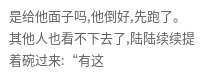是给他面子吗,他倒好,先跑了。
其他人也看不下去了,陆陆续续提着碗过来:“有这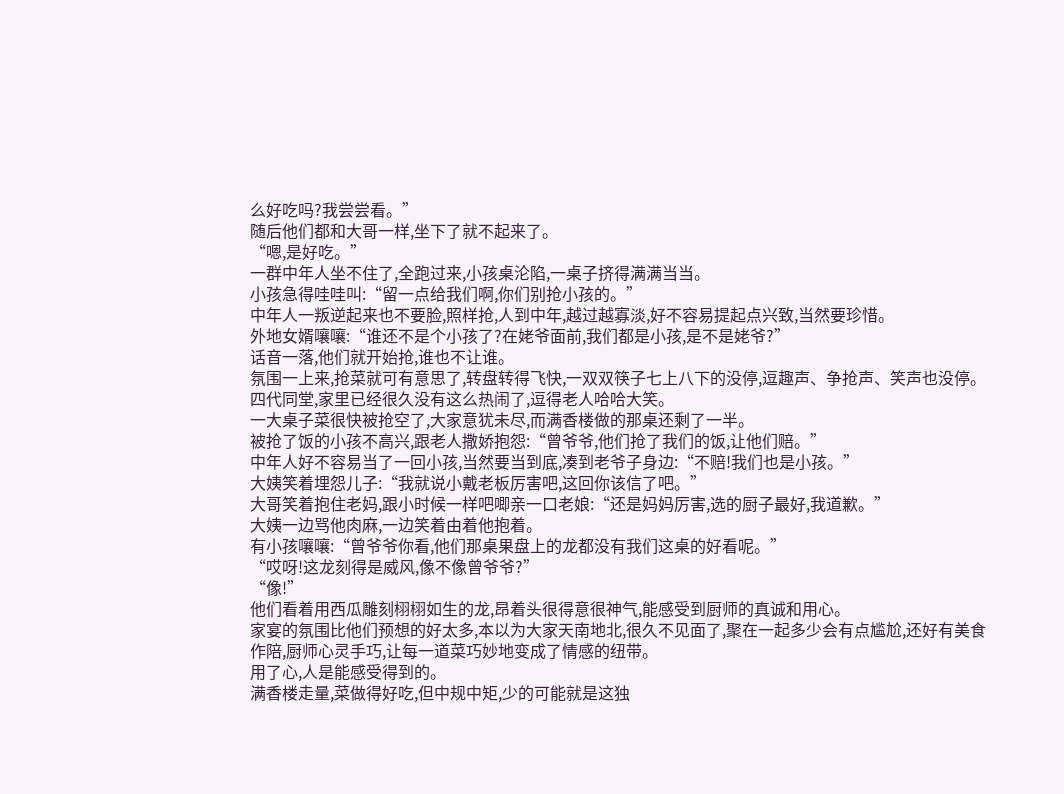么好吃吗?我尝尝看。”
随后他们都和大哥一样,坐下了就不起来了。
“嗯,是好吃。”
一群中年人坐不住了,全跑过来,小孩桌沦陷,一桌子挤得满满当当。
小孩急得哇哇叫:“留一点给我们啊,你们别抢小孩的。”
中年人一叛逆起来也不要脸,照样抢,人到中年,越过越寡淡,好不容易提起点兴致,当然要珍惜。
外地女婿嚷嚷:“谁还不是个小孩了?在姥爷面前,我们都是小孩,是不是姥爷?”
话音一落,他们就开始抢,谁也不让谁。
氛围一上来,抢菜就可有意思了,转盘转得飞快,一双双筷子七上八下的没停,逗趣声、争抢声、笑声也没停。
四代同堂,家里已经很久没有这么热闹了,逗得老人哈哈大笑。
一大桌子菜很快被抢空了,大家意犹未尽,而满香楼做的那桌还剩了一半。
被抢了饭的小孩不高兴,跟老人撒娇抱怨:“曾爷爷,他们抢了我们的饭,让他们赔。”
中年人好不容易当了一回小孩,当然要当到底,凑到老爷子身边:“不赔!我们也是小孩。”
大姨笑着埋怨儿子:“我就说小戴老板厉害吧,这回你该信了吧。”
大哥笑着抱住老妈,跟小时候一样吧唧亲一口老娘:“还是妈妈厉害,选的厨子最好,我道歉。”
大姨一边骂他肉麻,一边笑着由着他抱着。
有小孩嚷嚷:“曾爷爷你看,他们那桌果盘上的龙都没有我们这桌的好看呢。”
“哎呀!这龙刻得是威风,像不像曾爷爷?”
“像!”
他们看着用西瓜雕刻栩栩如生的龙,昂着头很得意很神气,能感受到厨师的真诚和用心。
家宴的氛围比他们预想的好太多,本以为大家天南地北,很久不见面了,聚在一起多少会有点尴尬,还好有美食作陪,厨师心灵手巧,让每一道菜巧妙地变成了情感的纽带。
用了心,人是能感受得到的。
满香楼走量,菜做得好吃,但中规中矩,少的可能就是这独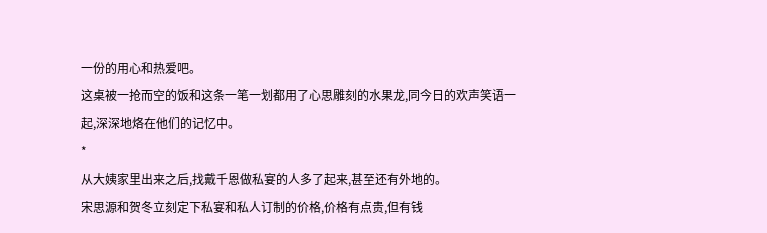一份的用心和热爱吧。
这桌被一抢而空的饭和这条一笔一划都用了心思雕刻的水果龙,同今日的欢声笑语一起,深深地烙在他们的记忆中。
*
从大姨家里出来之后,找戴千恩做私宴的人多了起来,甚至还有外地的。
宋思源和贺冬立刻定下私宴和私人订制的价格,价格有点贵,但有钱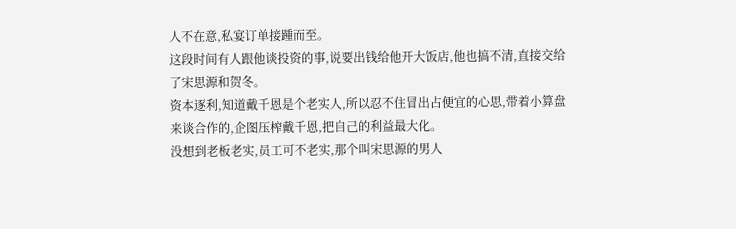人不在意,私宴订单接踵而至。
这段时间有人跟他谈投资的事,说要出钱给他开大饭店,他也搞不清,直接交给了宋思源和贺冬。
资本逐利,知道戴千恩是个老实人,所以忍不住冒出占便宜的心思,带着小算盘来谈合作的,企图压榨戴千恩,把自己的利益最大化。
没想到老板老实,员工可不老实,那个叫宋思源的男人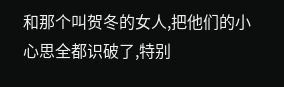和那个叫贺冬的女人,把他们的小心思全都识破了,特别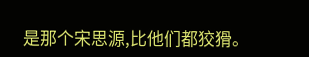是那个宋思源,比他们都狡猾。